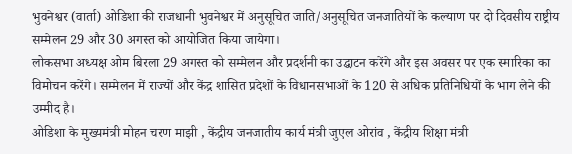भुवनेश्वर (वार्ता) ओडिशा की राजधानी भुवनेश्वर में अनुसूचित जाति/अनुसूचित जनजातियों के कल्याण पर दो दिवसीय राष्ट्रीय सम्मेलन 29 और 30 अगस्त को आयोजित किया जायेगा।
लोकसभा अध्यक्ष ओम बिरला 29 अगस्त को सम्मेलन और प्रदर्शनी का उद्घाटन करेंगे और इस अवसर पर एक स्मारिका का विमोचन करेंगे। सम्मेलन में राज्यों और केंद्र शासित प्रदेशों के विधानसभाओं के 120 से अधिक प्रतिनिधियों के भाग लेने की उम्मीद है।
ओडिशा के मुख्यमंत्री मोहन चरण माझी , केंद्रीय जनजातीय कार्य मंत्री जुएल ओरांव , केंद्रीय शिक्षा मंत्री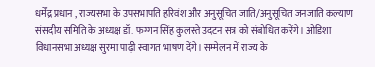धर्मेंद्र प्रधान , राज्यसभा के उपसभापति हरिवंश और अनुसूचित जाति/अनुसूचित जनजाति कल्याण संसदीय समिति के अध्यक्ष डॉ. फग्गन सिंह कुलस्ते उदटन सत्र को संबोधित करेंगे। ओडिशा विधानसभा अध्यक्ष सुरमा पाढ़ी स्वागत भाषण देंगे। सम्मेलन में राज्य के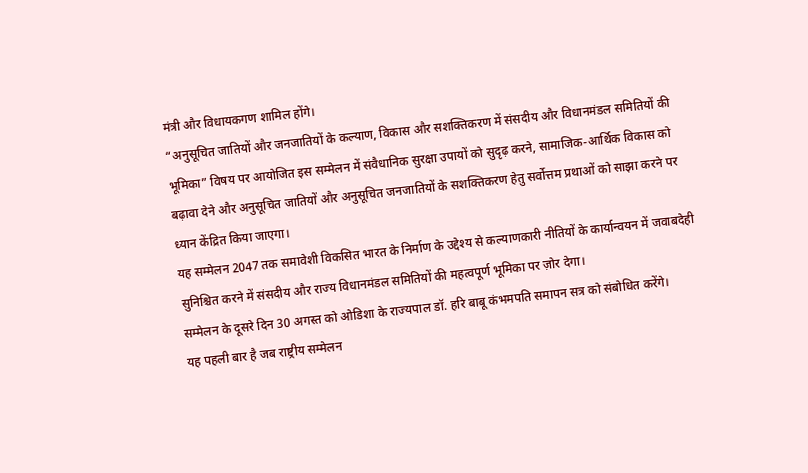मंत्री और विधायकगण शामिल होंगे।
“अनुसूचित जातियों और जनजातियों के कल्याण, विकास और सशक्तिकरण में संसदीय और विधानमंडल समितियों की भूमिका” विषय पर आयोजित इस सम्मेलन में संवैधानिक सुरक्षा उपायों को सुदृढ़ करने, सामाजिक-आर्थिक विकास को बढ़ावा देने और अनुसूचित जातियों और अनुसूचित जनजातियों के सशक्तिकरण हेतु सर्वोत्तम प्रथाओं को साझा करने पर ध्यान केंद्रित किया जाएगा।
यह सम्मेलन 2047 तक समावेशी विकसित भारत के निर्माण के उद्देश्य से कल्याणकारी नीतियों के कार्यान्वयन में जवाबदेही सुनिश्चित करने में संसदीय और राज्य विधानमंडल समितियों की महत्वपूर्ण भूमिका पर ज़ोर देगा।
सम्मेलन के दूसरे दिन 30 अगस्त को ओडिशा के राज्यपाल डॉ. हरि बाबू कंभमपति समापन सत्र को संबोधित करेंगे।
यह पहली बार है जब राष्ट्रीय सम्मेलन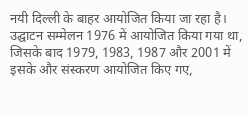नयी दिल्ली के बाहर आयोजित किया जा रहा है। उद्घाटन सम्मेलन 1976 में आयोजित किया गया था, जिसके बाद 1979, 1983, 1987 और 2001 में इसके और संस्करण आयोजित किए गए,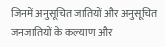जिनमें अनुसूचित जातियों और अनुसूचित जनजातियों के कल्याण और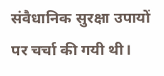संवैधानिक सुरक्षा उपायों पर चर्चा की गयी थी।